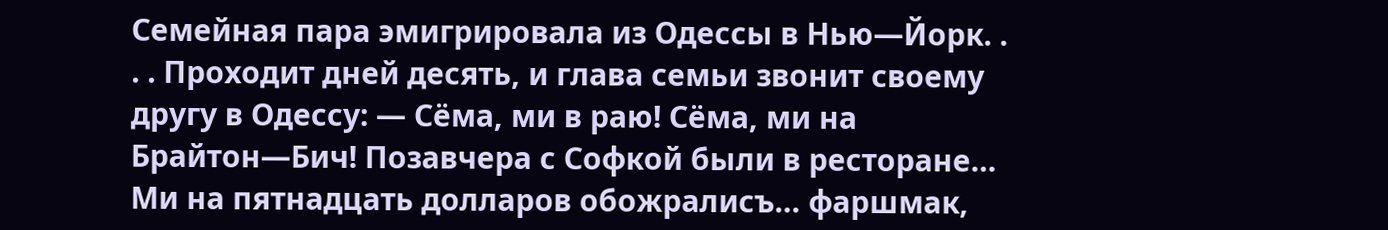Семейная пара эмигрировала из Одессы в Нью—Йорк. . . . Проходит дней десять, и глава семьи звонит своему другу в Одессу: — Сёма, ми в раю! Сёма, ми на Брайтон—Бич! Позавчера с Софкой были в ресторане… Ми на пятнадцать долларов обожралисъ… фаршмак,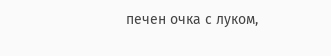печен очка с луком,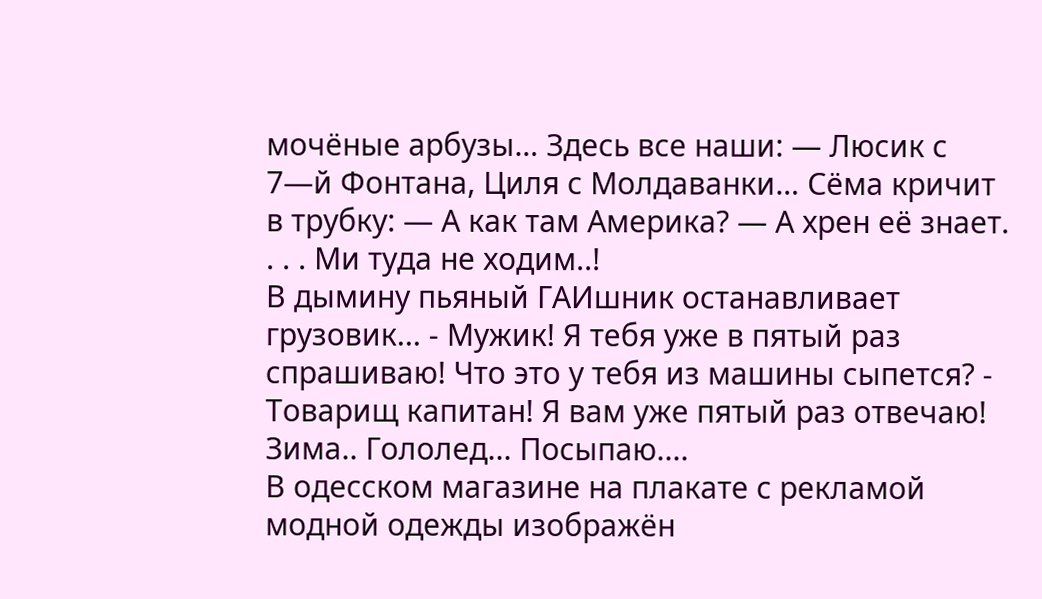мочёные арбузы… Здесь все наши: — Люсик с 7—й Фонтана, Циля с Молдаванки… Сёма кричит в трубку: — А как там Америка? — А хрен её знает. . . . Ми туда не ходим..!
В дымину пьяный ГАИшник останавливает грузовик... - Мужик! Я тебя уже в пятый раз спрашиваю! Что это у тебя из машины сыпется? - Товарищ капитан! Я вам уже пятый раз отвечаю! Зима.. Гололед... Посыпаю....
В одесском магазине на плакате с рекламой модной одежды изображён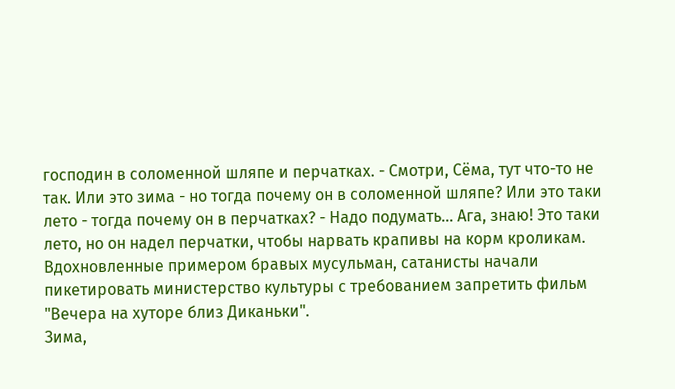господин в соломенной шляпе и перчатках. - Смотри, Сёма, тут что-то не так. Или это зима - но тогда почему он в соломенной шляпе? Или это таки лето - тогда почему он в перчатках? - Надо подумать... Ага, знаю! Это таки лето, но он надел перчатки, чтобы нарвать крапивы на корм кроликам.
Вдохновленные примером бравых мусульман, сатанисты начали пикетировать министерство культуры с требованием запретить фильм "Вечера на хуторе близ Диканьки".
Зима,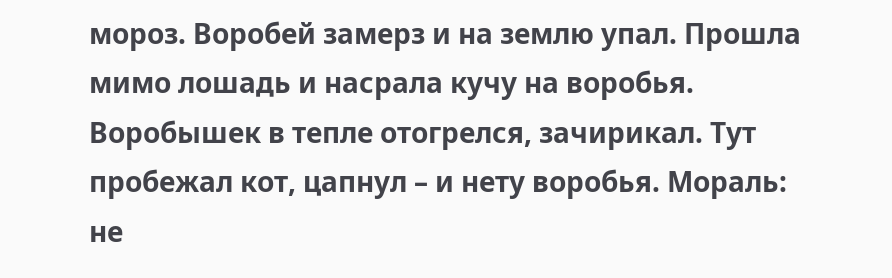мороз. Воробей замерз и на землю упал. Прошла мимо лошадь и насрала кучу на воробья. Воробышек в тепле отогрелся, зачирикал. Тут пробежал кот, цапнул – и нету воробья. Мораль: не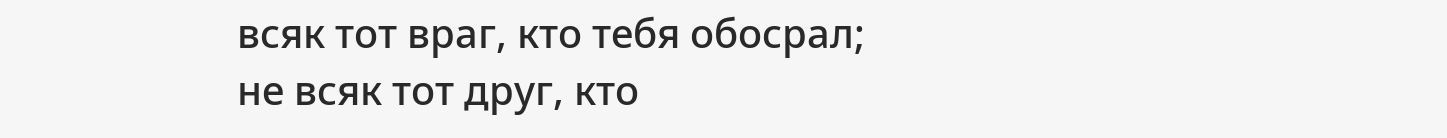всяк тот враг, кто тебя обосрал; не всяк тот друг, кто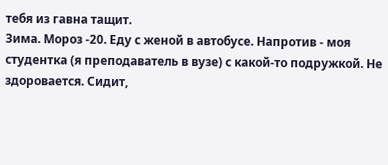тебя из гавна тащит.
Зима. Мороз -20. Еду с женой в автобусе. Напротив - моя студентка (я преподаватель в вузе) с какой-то подружкой. Не здоровается. Сидит,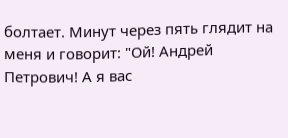болтает. Минут через пять глядит на меня и говорит: "Ой! Андрей Петрович! А я вас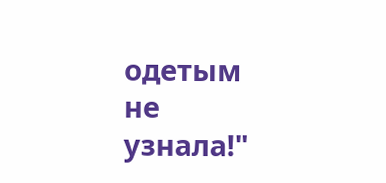одетым не узнала!"